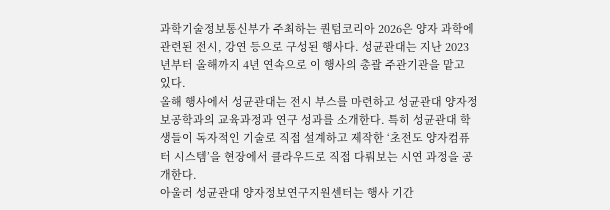과학기술정보통신부가 주최하는 퀀텀코리아 2026은 양자 과학에 관련된 전시, 강연 등으로 구성된 행사다. 성균관대는 지난 2023년부터 올해까지 4년 연속으로 이 행사의 총괄 주관기관을 맡고 있다.
올해 행사에서 성균관대는 전시 부스를 마련하고 성균관대 양자정보공학과의 교육과정과 연구 성과를 소개한다. 특히 성균관대 학생들이 독자적인 기술로 직접 설계하고 제작한 ‘초전도 양자컴퓨터 시스템’을 현장에서 클라우드로 직접 다뤄보는 시연 과정을 공개한다.
아울러 성균관대 양자정보연구지원센터는 행사 기간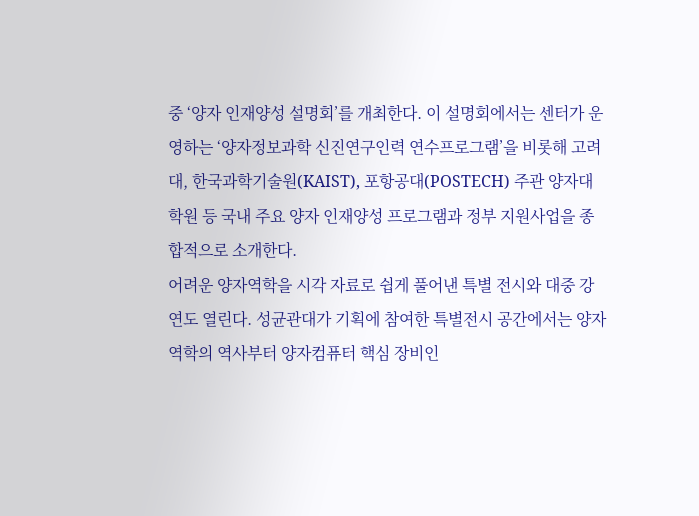중 ‘양자 인재양성 설명회’를 개최한다. 이 설명회에서는 센터가 운영하는 ‘양자정보과학 신진연구인력 연수프로그램’을 비롯해 고려대, 한국과학기술원(KAIST), 포항공대(POSTECH) 주관 양자대학원 등 국내 주요 양자 인재양성 프로그램과 정부 지원사업을 종합적으로 소개한다.
어려운 양자역학을 시각 자료로 쉽게 풀어낸 특별 전시와 대중 강연도 열린다. 성균관대가 기획에 참여한 특별전시 공간에서는 양자역학의 역사부터 양자컴퓨터 핵심 장비인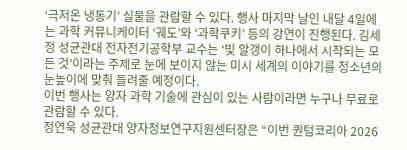‘극저온 냉동기’ 실물을 관람할 수 있다. 행사 마지막 날인 내달 4일에는 과학 커뮤니케이터 ‘궤도’와 ‘과학쿠키’ 등의 강연이 진행된다. 김세정 성균관대 전자전기공학부 교수는 ‘빛 알갱이 하나에서 시작되는 모든 것’이라는 주제로 눈에 보이지 않는 미시 세계의 이야기를 청소년의 눈높이에 맞춰 들려줄 예정이다.
이번 행사는 양자 과학 기술에 관심이 있는 사람이라면 누구나 무료로 관람할 수 있다.
정연욱 성균관대 양자정보연구지원센터장은 “이번 퀀텀코리아 2026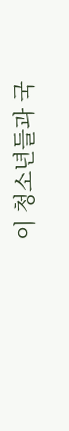이 청소년들과 국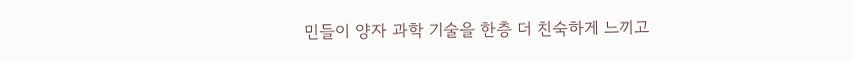민들이 양자 과학 기술을 한층 더 친숙하게 느끼고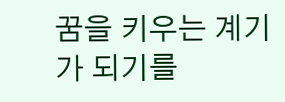꿈을 키우는 계기가 되기를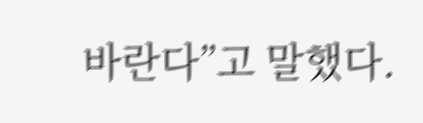바란다”고 말했다.